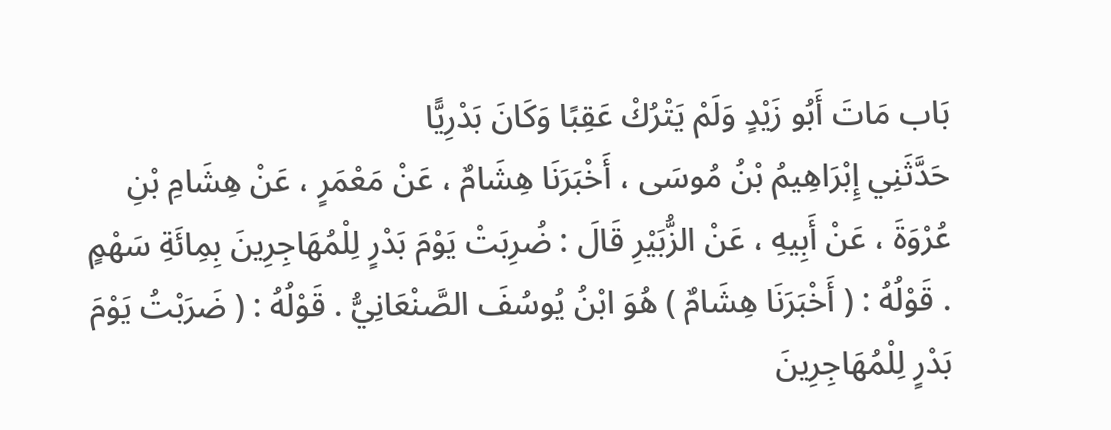بَاب مَاتَ أَبُو زَيْدٍ وَلَمْ يَتْرُكْ عَقِبًا وَكَانَ بَدْرِيًّا
حَدَّثَنِي إِبْرَاهِيمُ بْنُ مُوسَى ، أَخْبَرَنَا هِشَامٌ ، عَنْ مَعْمَرٍ ، عَنْ هِشَامِ بْنِ عُرْوَةَ ، عَنْ أَبِيهِ ، عَنْ الزُّبَيْرِ قَالَ : ضُرِبَتْ يَوْمَ بَدْرٍ لِلْمُهَاجِرِينَ بِمِائَةِ سَهْمٍ . قَوْلُهُ : ( أَخْبَرَنَا هِشَامٌ ) هُوَ ابْنُ يُوسُفَ الصَّنْعَانِيُّ . قَوْلُهُ : ( ضَرَبْتُ يَوْمَ بَدْرٍ لِلْمُهَاجِرِينَ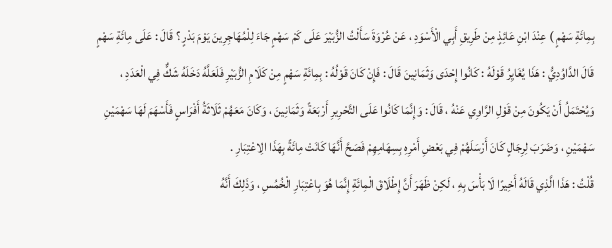بِمِائَةِ سَهْمٍ ) عِنْدَ ابْنِ عَائِذٍ مِنْ طَرِيقِ أَبِي الْأَسْوَدِ ، عَنْ عُرْوَةَ سَأَلْتُ الزُّبَيْرَ عَلَى كَمْ سَهْمٍ جَاءَ لِلْمُهَاجِرِينَ يَوْمَ بَدْرٍ ؟ قَالَ : عَلَى مِائَةِ سَهْمٍ قَالَ الدَّاوُدِيُّ : هَذَا يُغَايِرُ قَوْلَهُ : كَانُوا إِحْدَى وَثَمَانِينَ قَالَ : فَإِنْ كَانَ قَوْلُهُ : بِمِائَةِ سَهْمٍ مِنْ كَلَامِ الزُّبَيْرِ فَلَعَلَّهُ دَخَلَهُ شَكٌّ فِي الْعَدَدِ ، وَيُحْتَمَلُ أَنْ يَكُونَ مِنْ قَوْلِ الرَّاوِي عَنْهُ ، قَالَ : وَإِنَّمَا كَانُوا عَلَى التَّحْرِيرِ أَرْبَعَةً وَثَمَانِينَ ، وَكَانَ مَعَهُمْ ثَلَاثَةُ أَفْرَاسٍ فَأَسْهَمَ لَهَا سَهْمَيْنِ سَهْمَيْنِ ، وَضَرَبَ لِرِجَالٍ كَانَ أَرْسَلَهُمْ فِي بَعْضِ أَمْرِهِ بِسِهَامِهِمْ فَصَحَّ أَنَّهَا كَانَتْ مِائَةً بِهَذَا الِاعْتِبَارِ .
قُلْتُ : هَذَا الَّذِي قَالَهُ أَخِيرًا لَا بَأْسَ بِهِ ، لَكِنْ ظَهَرَ أَنَّ إِطْلَاقَ الْمِائَةِ إِنَّمَا هُوَ بِاعْتِبَارِ الْخُمُسِ ، وَذَلِكَ أَنَّهُ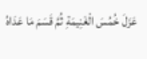عَزَلَ خُمُسَ الْغَنِيمَةِ ثُمَّ قَسَمَ مَا عَدَاهُ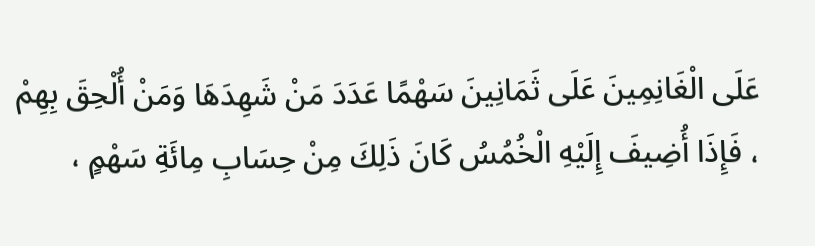عَلَى الْغَانِمِينَ عَلَى ثَمَانِينَ سَهْمًا عَدَدَ مَنْ شَهِدَهَا وَمَنْ أُلْحِقَ بِهِمْ ، فَإِذَا أُضِيفَ إِلَيْهِ الْخُمُسُ كَانَ ذَلِكَ مِنْ حِسَابِ مِائَةِ سَهْمٍ ،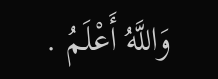وَاللَّهُ أَعْلَمُ .